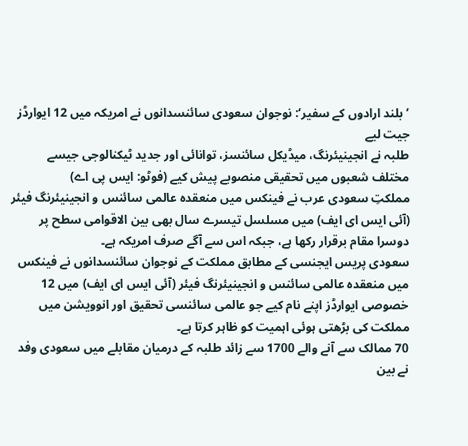’بلند ارادوں کے سفیر‘: نوجوان سعودی سائنسدانوں نے امریکہ میں 12 ایوارڈز جیت لیے
طلبہ نے انجینیئرنگ، میڈیکل سائنسز، توانائی اور جدید ٹیکنالوجی جیسے مختلف شعبوں میں تحقیقی منصوبے پیش کیے (فوٹو: ایس پی اے)
مملکتِ سعودی عرب نے فینکس میں منعقدہ عالمی سائنس و انجینیئرنگ فیئر (آئی ایس ای ایف) میں مسلسل تیسرے سال بھی بین الاقوامی سطح پر دوسرا مقام برقرار رکھا ہے، جبکہ اس سے آگے صرف امریکہ ہے۔
سعودی پریس ایجنسی کے مطابق مملکت کے نوجوان سائنسدانوں نے فینکس میں منعقدہ عالمی سائنس و انجینیئرنگ فیئر (آئی ایس ای ایف) میں 12 خصوصی ایوارڈز اپنے نام کیے جو عالمی سائنسی تحقیق اور انوویشن میں مملکت کی بڑھتی ہوئی اہمیت کو ظاہر کرتا ہے۔
70 ممالک سے آنے والے 1700 سے زائد طلبہ کے درمیان مقابلے میں سعودی وفد نے بین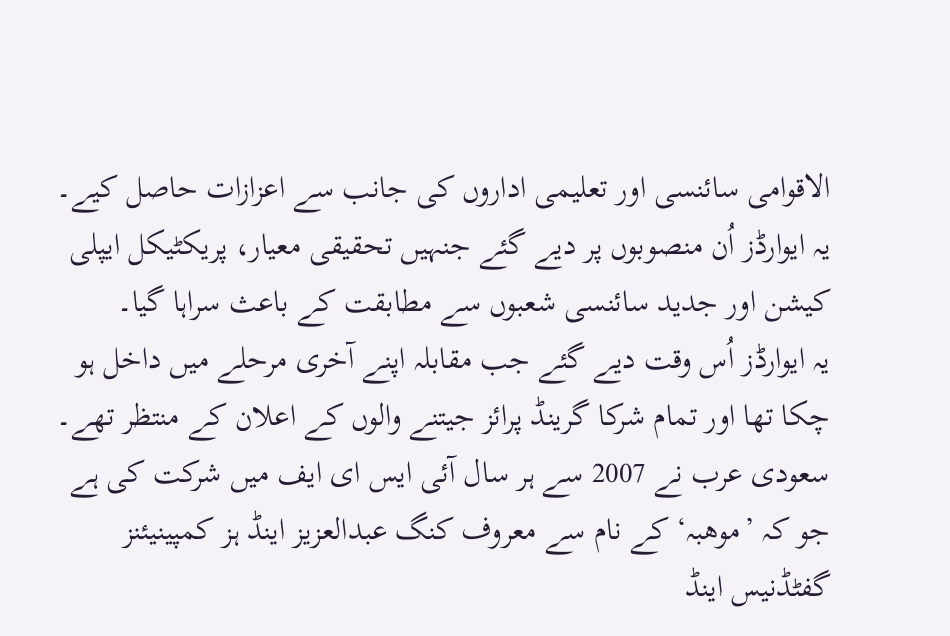الاقوامی سائنسی اور تعلیمی اداروں کی جانب سے اعزازات حاصل کیے۔ یہ ایوارڈز اُن منصوبوں پر دیے گئے جنہیں تحقیقی معیار، پریکٹیکل ایپلی کیشن اور جدید سائنسی شعبوں سے مطابقت کے باعث سراہا گیا۔
یہ ایوارڈز اُس وقت دیے گئے جب مقابلہ اپنے آخری مرحلے میں داخل ہو چکا تھا اور تمام شرکا گرینڈ پرائز جیتنے والوں کے اعلان کے منتظر تھے۔
سعودی عرب نے 2007 سے ہر سال آئی ایس ای ایف میں شرکت کی ہے جو کہ ’موھبہ‘ کے نام سے معروف کنگ عبدالعزیز اینڈ ہز کمپینیئنز گفٹڈنیس اینڈ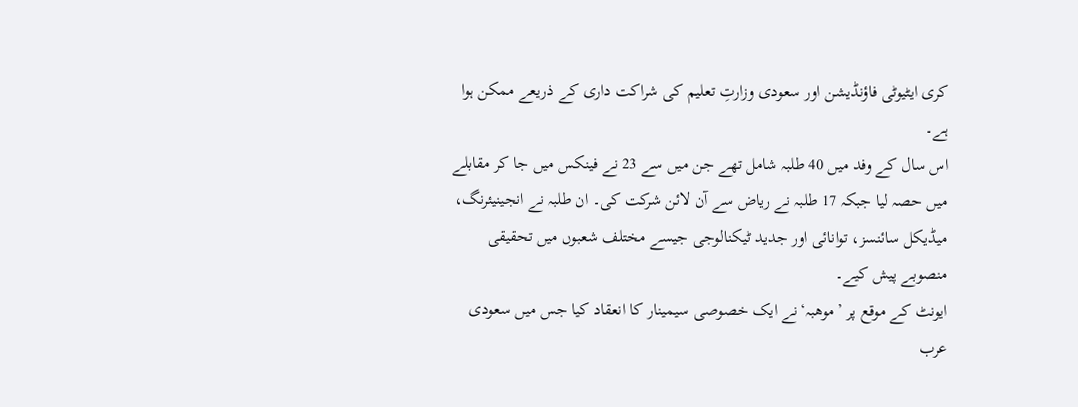کری ایٹیوٹی فاؤنڈیشن اور سعودی وزارتِ تعلیم کی شراکت داری کے ذریعے ممکن ہوا ہے۔
اس سال کے وفد میں 40 طلبہ شامل تھے جن میں سے 23 نے فینکس میں جا کر مقابلے میں حصہ لیا جبکہ 17 طلبہ نے ریاض سے آن لائن شرکت کی۔ ان طلبہ نے انجینیئرنگ، میڈیکل سائنسز، توانائی اور جدید ٹیکنالوجی جیسے مختلف شعبوں میں تحقیقی منصوبے پیش کیے۔
ایونٹ کے موقع پر ’موھبہ‘نے ایک خصوصی سیمینار کا انعقاد کیا جس میں سعودی عرب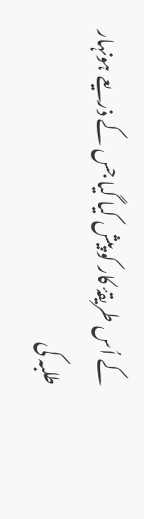کے اُس طریقۂ کار کو پیش کیا گیا جس کے ذریعے ہونہار طلبہ کی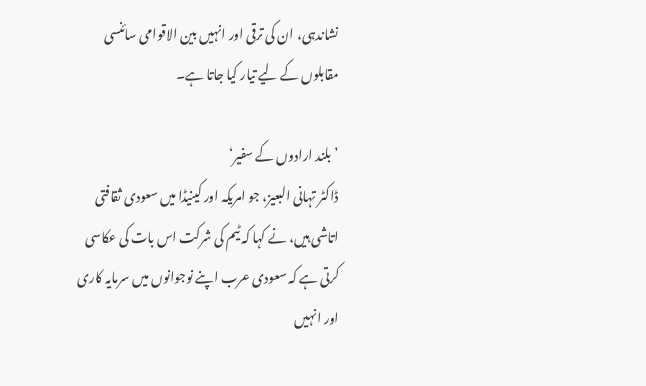نشاندہی، ان کی ترقی اور انہیں بین الاقوامی سائنسی مقابلوں کے لیے تیار کیا جاتا ہے۔

’بلند ارادوں کے سفیر‘
ڈاکٹر تہانی البعیز، جو امریکہ اور کینیڈا میں سعودی ثقافتی اتاشی ہیں، نے کہا کہ ٹیم کی شرکت اس بات کی عکاسی کرتی ہے کہ سعودی عرب اپنے نوجوانوں میں سرمایہ کاری اور انہیں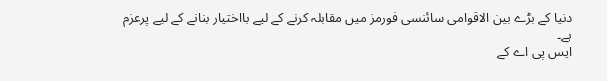دنیا کے بڑے بین الاقوامی سائنسی فورمز میں مقابلہ کرنے کے لیے بااختیار بنانے کے لیے پرعزم ہے۔
ایس پی اے کے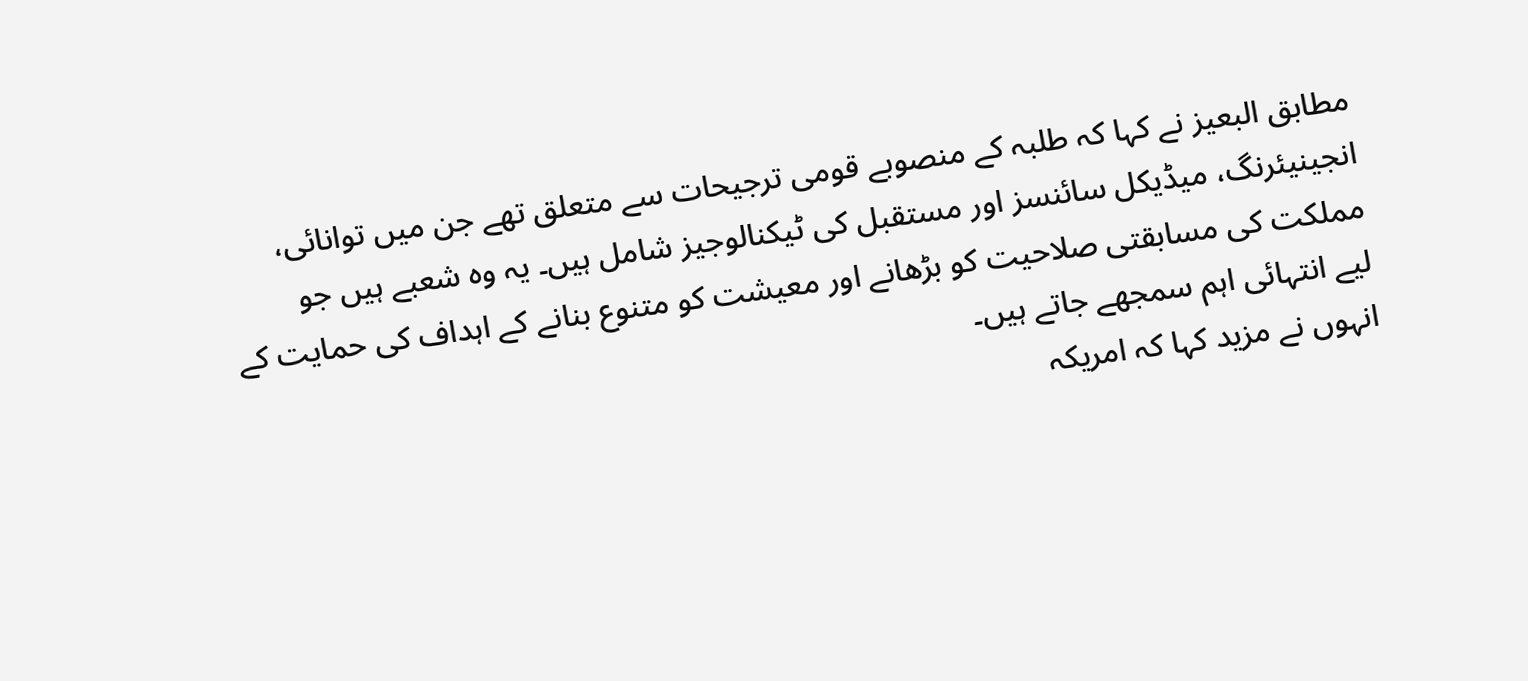مطابق البعیز نے کہا کہ طلبہ کے منصوبے قومی ترجیحات سے متعلق تھے جن میں توانائی، انجینیئرنگ، میڈیکل سائنسز اور مستقبل کی ٹیکنالوجیز شامل ہیں۔ یہ وہ شعبے ہیں جو مملکت کی مسابقتی صلاحیت کو بڑھانے اور معیشت کو متنوع بنانے کے اہداف کی حمایت کے لیے انتہائی اہم سمجھے جاتے ہیں۔
انہوں نے مزید کہا کہ امریکہ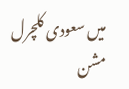میں سعودی کلچرل مشن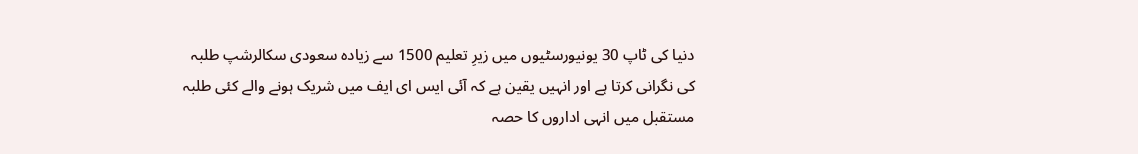دنیا کی ٹاپ 30 یونیورسٹیوں میں زیرِ تعلیم 1500 سے زیادہ سعودی سکالرشپ طلبہ کی نگرانی کرتا ہے اور انہیں یقین ہے کہ آئی ایس ای ایف میں شریک ہونے والے کئی طلبہ مستقبل میں انہی اداروں کا حصہ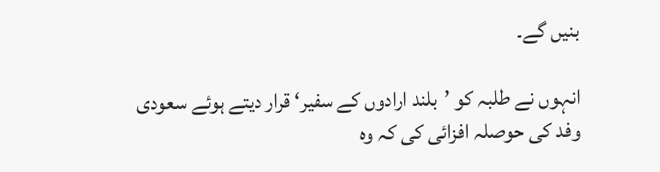بنیں گے۔

انہوں نے طلبہ کو ’بلند ارادوں کے سفیر‘ قرار دیتے ہوئے سعودی وفد کی حوصلہ افزائی کی کہ وہ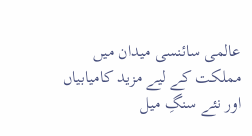عالمی سائنسی میدان میں مملکت کے لیے مزید کامیابیاں اور نئے سنگِ میل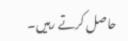حاصل کرتے رہیں۔